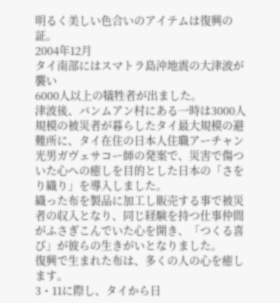明るく美しい色合いのアイテムは復興の証。
2004年12月
タイ南部にはスマトラ島沖地震の大津波が襲い
6000人以上の犠牲者が出ました。
津波後、バンムアン村にある一時は3000人規模の被災者が暮らしたタイ最大規模の避難所に、タイ在住の日本人住職アーチャン光男ガヴェサコー師の発案で、災害で傷ついた心への癒しを目的とした日本の「さをり織り」を導入しました。
織った布を製品に加工し販売する事で被災者の収入となり、同じ経験を持つ仕事仲間がふさぎこんでいた心を開き、「つくる喜び」が彼らの生きがいとなりました。
復興で生まれた布は、多くの人の心を癒します。
3・11に際し、タイから日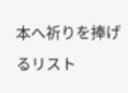本へ祈りを捧げるリスト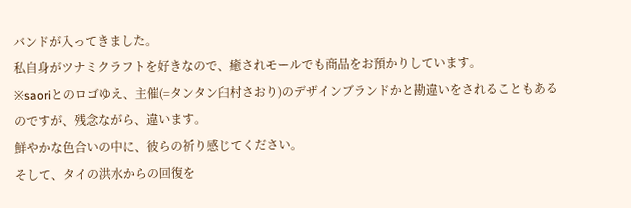バンドが入ってきました。
私自身がツナミクラフトを好きなので、癒されモールでも商品をお預かりしています。
※saoriとのロゴゆえ、主催(=タンタン臼村さおり)のデザインブランドかと勘違いをされることもあるのですが、残念ながら、違います。
鮮やかな色合いの中に、彼らの祈り感じてください。
そして、タイの洪水からの回復を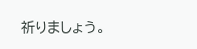祈りましょう。